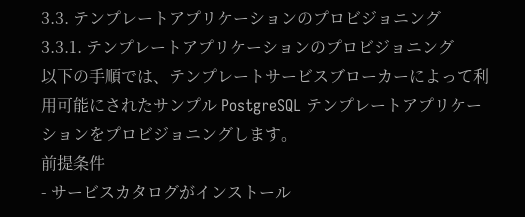3.3. テンプレートアプリケーションのプロビジョニング
3.3.1. テンプレートアプリケーションのプロビジョニング
以下の手順では、テンプレートサービスブローカーによって利用可能にされたサンプル PostgreSQL テンプレートアプリケーションをプロビジョニングします。
前提条件
- サービスカタログがインストール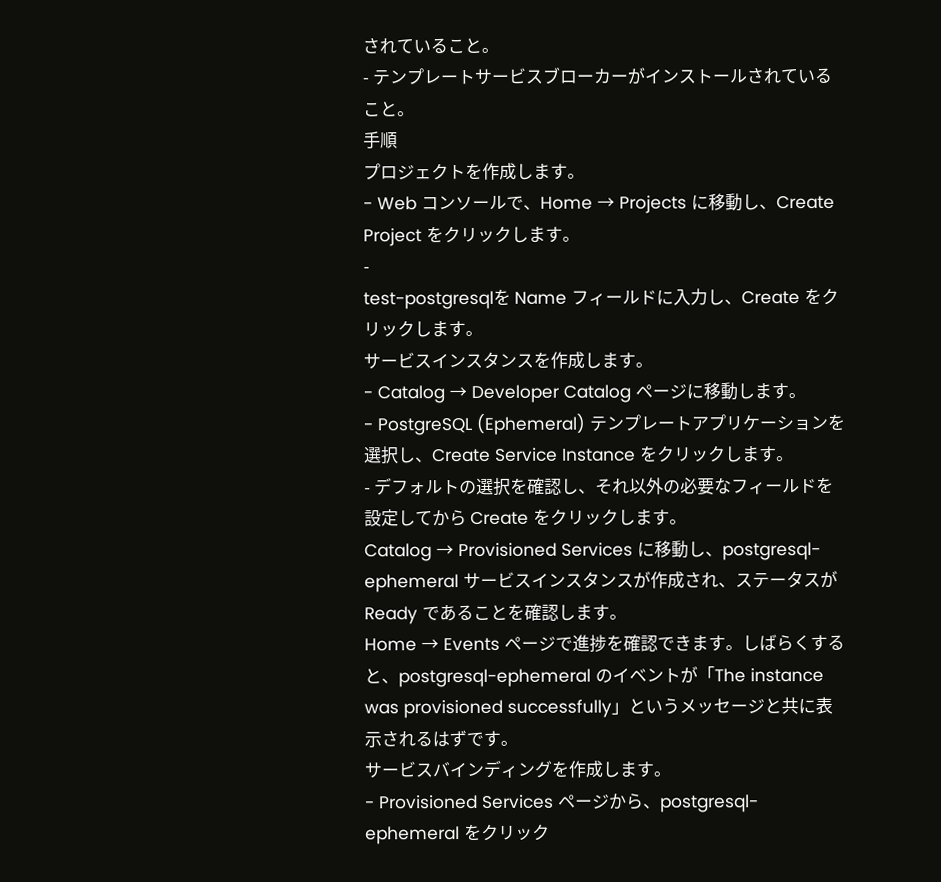されていること。
- テンプレートサービスブローカーがインストールされていること。
手順
プロジェクトを作成します。
- Web コンソールで、Home → Projects に移動し、Create Project をクリックします。
-
test-postgresqlを Name フィールドに入力し、Create をクリックします。
サービスインスタンスを作成します。
- Catalog → Developer Catalog ページに移動します。
- PostgreSQL (Ephemeral) テンプレートアプリケーションを選択し、Create Service Instance をクリックします。
- デフォルトの選択を確認し、それ以外の必要なフィールドを設定してから Create をクリックします。
Catalog → Provisioned Services に移動し、postgresql-ephemeral サービスインスタンスが作成され、ステータスが Ready であることを確認します。
Home → Events ページで進捗を確認できます。しばらくすると、postgresql-ephemeral のイベントが「The instance was provisioned successfully」というメッセージと共に表示されるはずです。
サービスバインディングを作成します。
- Provisioned Services ページから、postgresql-ephemeral をクリック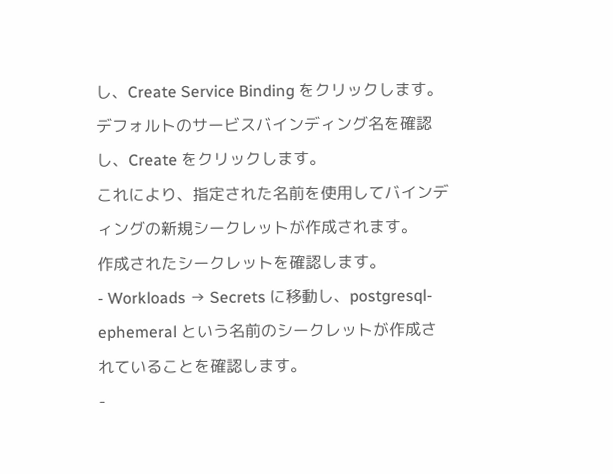し、Create Service Binding をクリックします。
デフォルトのサービスバインディング名を確認し、Create をクリックします。
これにより、指定された名前を使用してバインディングの新規シークレットが作成されます。
作成されたシークレットを確認します。
- Workloads → Secrets に移動し、postgresql-ephemeral という名前のシークレットが作成されていることを確認します。
-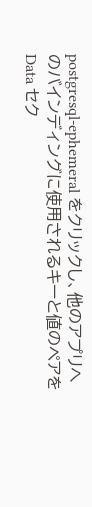postgresql-ephemeral をクリックし、他のアプリへのバインディングに使用されるキーと値のペアを Data セク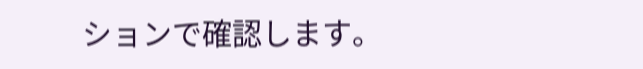ションで確認します。